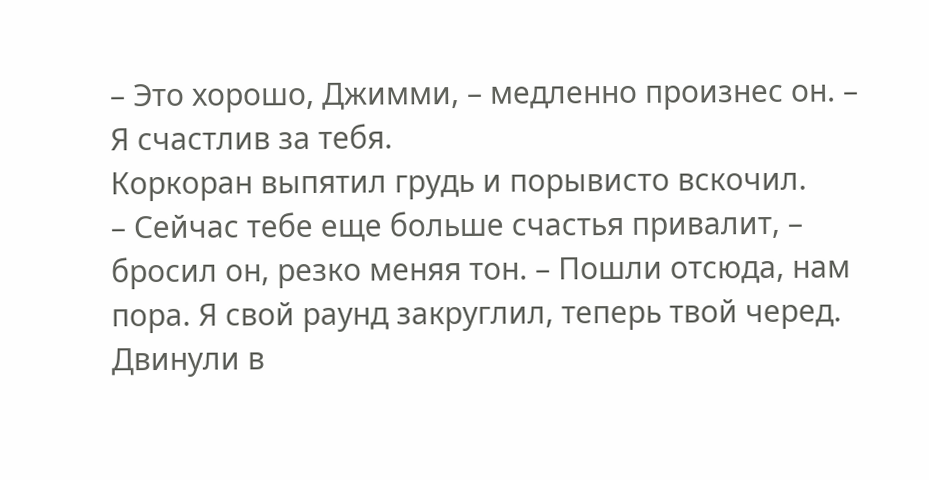– Это хорошо, Джимми, – медленно произнес он. – Я счастлив за тебя.
Коркоран выпятил грудь и порывисто вскочил.
– Сейчас тебе еще больше счастья привалит, – бросил он, резко меняя тон. – Пошли отсюда, нам пора. Я свой раунд закруглил, теперь твой черед. Двинули в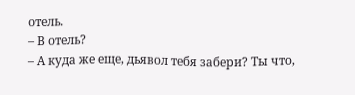отель.
– В отель?
– А куда же еще, дьявол тебя забери? Ты что,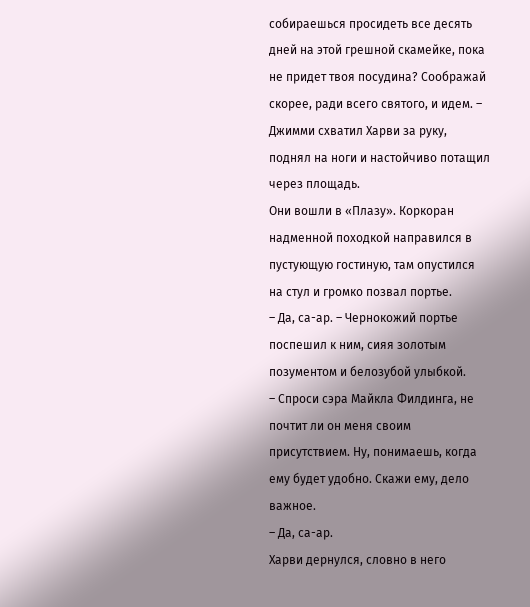собираешься просидеть все десять дней на этой грешной скамейке, пока не придет твоя посудина? Соображай скорее, ради всего святого, и идем. – Джимми схватил Харви за руку, поднял на ноги и настойчиво потащил через площадь.
Они вошли в «Плазу». Коркоран надменной походкой направился в пустующую гостиную, там опустился на стул и громко позвал портье.
– Да, са-ар. – Чернокожий портье поспешил к ним, сияя золотым позументом и белозубой улыбкой.
– Спроси сэра Майкла Филдинга, не почтит ли он меня своим присутствием. Ну, понимаешь, когда ему будет удобно. Скажи ему, дело важное.
– Да, са-ар.
Харви дернулся, словно в него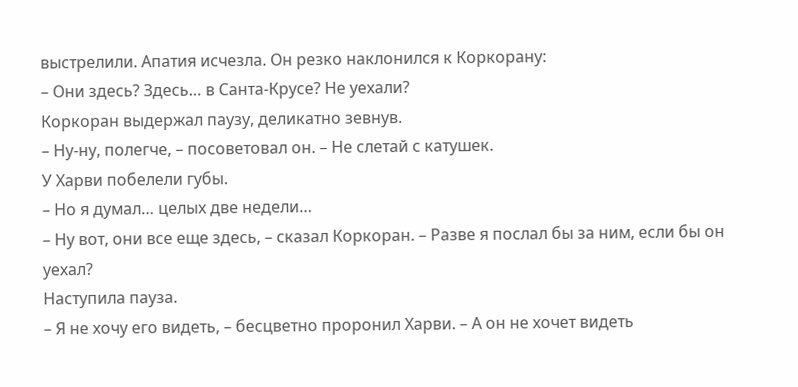выстрелили. Апатия исчезла. Он резко наклонился к Коркорану:
– Они здесь? Здесь… в Санта-Крусе? Не уехали?
Коркоран выдержал паузу, деликатно зевнув.
– Ну-ну, полегче, – посоветовал он. – Не слетай с катушек.
У Харви побелели губы.
– Но я думал… целых две недели…
– Ну вот, они все еще здесь, – сказал Коркоран. – Разве я послал бы за ним, если бы он уехал?
Наступила пауза.
– Я не хочу его видеть, – бесцветно проронил Харви. – А он не хочет видеть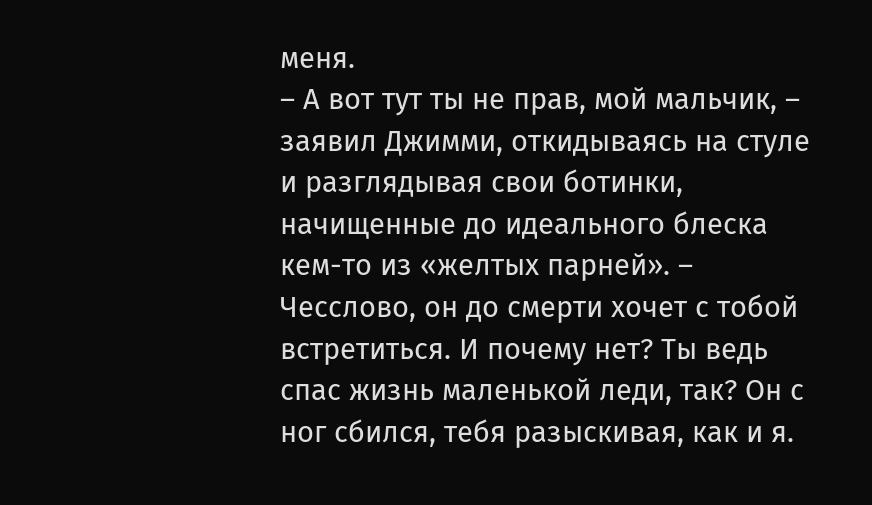меня.
– А вот тут ты не прав, мой мальчик, – заявил Джимми, откидываясь на стуле и разглядывая свои ботинки, начищенные до идеального блеска кем-то из «желтых парней». – Чесслово, он до смерти хочет с тобой встретиться. И почему нет? Ты ведь спас жизнь маленькой леди, так? Он с ног сбился, тебя разыскивая, как и я.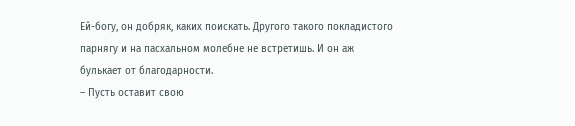Ей-богу, он добряк, каких поискать. Другого такого покладистого парнягу и на пасхальном молебне не встретишь. И он аж булькает от благодарности.
– Пусть оставит свою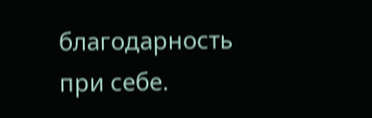благодарность при себе.